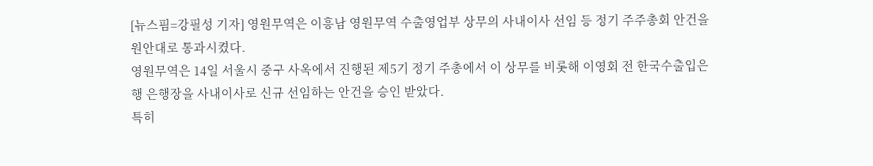[뉴스핌=강필성 기자] 영원무역은 이흥남 영원무역 수출영업부 상무의 사내이사 선임 등 정기 주주총회 안건을 원안대로 통과시켰다.
영원무역은 14일 서울시 중구 사옥에서 진행된 제5기 정기 주총에서 이 상무를 비롯해 이영회 전 한국수출입은행 은행장을 사내이사로 신규 선임하는 안건을 승인 받았다.
특히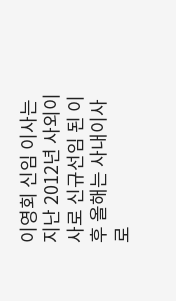이영회 신임 이사는 지난 2012년 사외이사로 신규선임 된 이후 올해는 사내이사로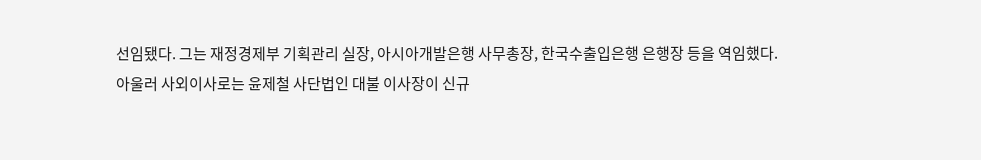선임됐다. 그는 재정경제부 기획관리 실장, 아시아개발은행 사무총장, 한국수출입은행 은행장 등을 역임했다.
아울러 사외이사로는 윤제철 사단법인 대불 이사장이 신규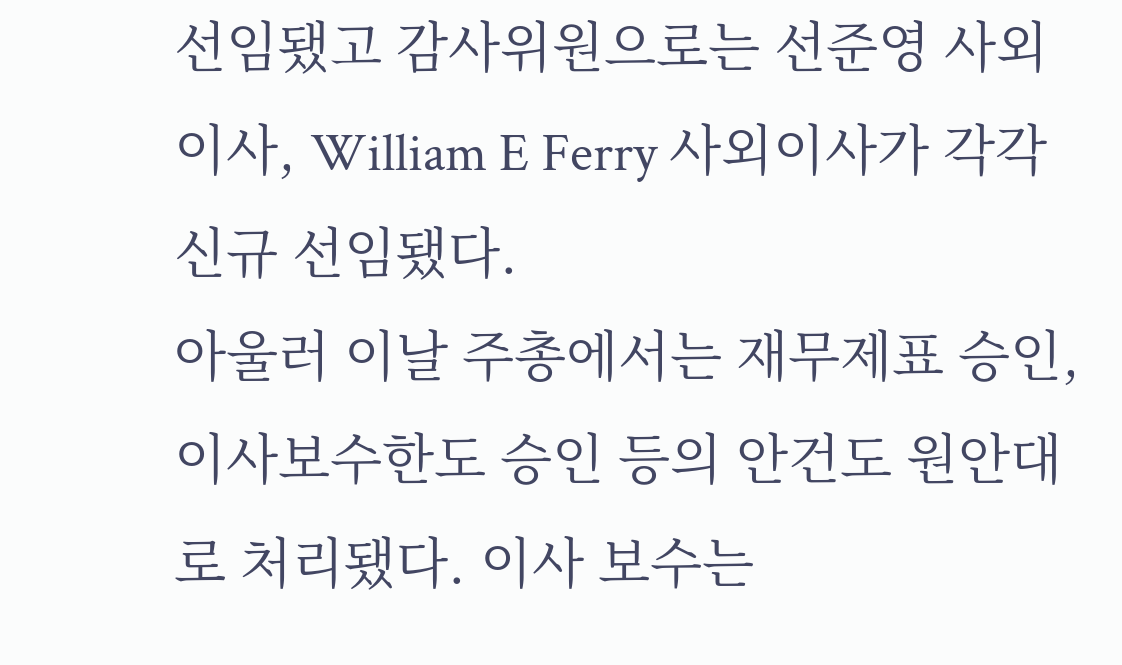선임됐고 감사위원으로는 선준영 사외이사, William E Ferry 사외이사가 각각 신규 선임됐다.
아울러 이날 주총에서는 재무제표 승인, 이사보수한도 승인 등의 안건도 원안대로 처리됐다. 이사 보수는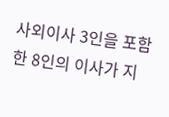사외이사 3인을 포함한 8인의 이사가 지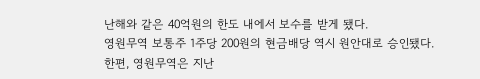난해와 같은 40억원의 한도 내에서 보수를 받게 됐다.
영원무역 보통주 1주당 200원의 현금배당 역시 원안대로 승인됐다.
한편, 영원무역은 지난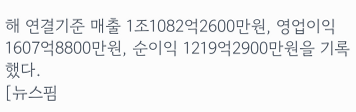해 연결기준 매출 1조1082억2600만원, 영업이익 1607억8800만원, 순이익 1219억2900만원을 기록했다.
[뉴스핌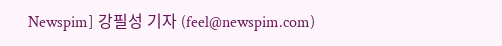Newspim] 강필성 기자 (feel@newspim.com)